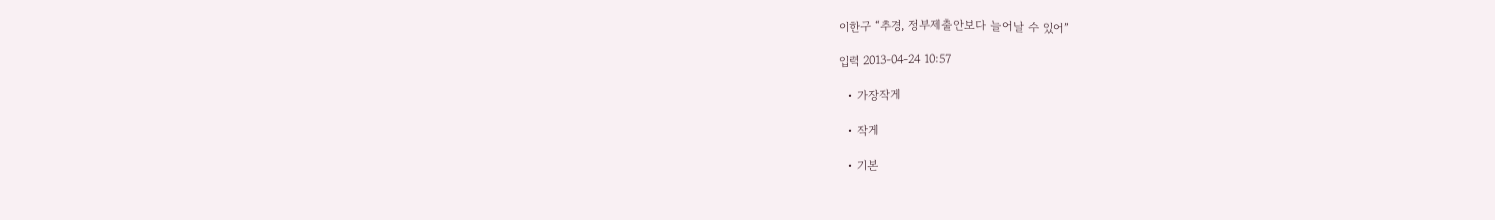이한구 “추경, 정부제출안보다 늘어날 수 있어”

입력 2013-04-24 10:57

  • 가장작게

  • 작게

  • 기본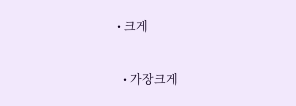• 크게

  • 가장크게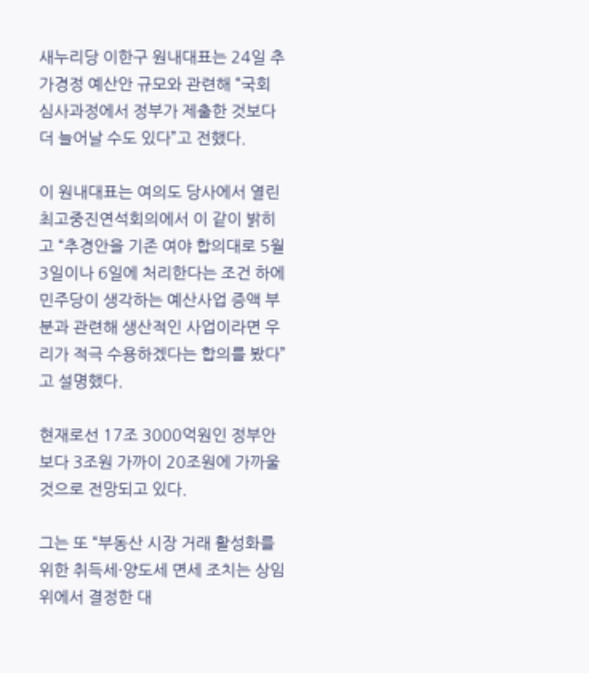새누리당 이한구 원내대표는 24일 추가경정 예산안 규모와 관련해 “국회 심사과정에서 정부가 제출한 것보다 더 늘어날 수도 있다”고 전했다.

이 원내대표는 여의도 당사에서 열린 최고중진연석회의에서 이 같이 밝히고 “추경안을 기존 여야 합의대로 5월 3일이나 6일에 처리한다는 조건 하에 민주당이 생각하는 예산사업 증액 부분과 관련해 생산적인 사업이라면 우리가 적극 수용하겠다는 합의를 봤다”고 설명했다.

현재로선 17조 3000억원인 정부안보다 3조원 가까이 20조원에 가까울 것으로 전망되고 있다.

그는 또 “부동산 시장 거래 활성화를 위한 취득세·양도세 면세 조치는 상임위에서 결정한 대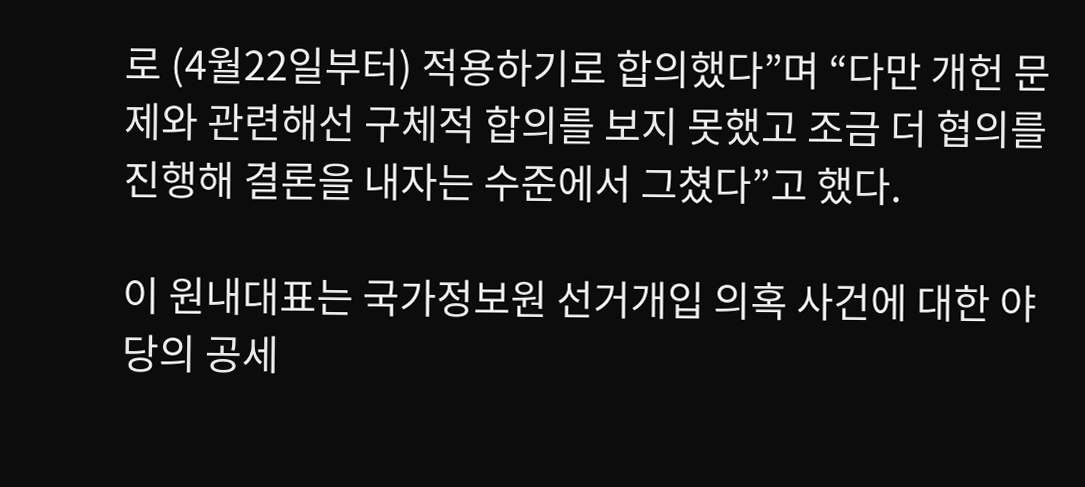로 (4월22일부터) 적용하기로 합의했다”며 “다만 개헌 문제와 관련해선 구체적 합의를 보지 못했고 조금 더 협의를 진행해 결론을 내자는 수준에서 그쳤다”고 했다.

이 원내대표는 국가정보원 선거개입 의혹 사건에 대한 야당의 공세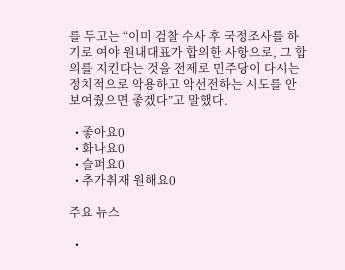를 두고는 “이미 검찰 수사 후 국정조사를 하기로 여야 원내대표가 합의한 사항으로, 그 합의를 지킨다는 것을 전제로 민주당이 다시는 정치적으로 악용하고 악선전하는 시도를 안 보여줬으면 좋겠다”고 말했다.

  • 좋아요0
  • 화나요0
  • 슬퍼요0
  • 추가취재 원해요0

주요 뉴스

  •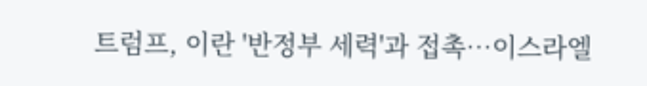트럼프, 이란 '반정부 세력'과 접촉⋯이스라엘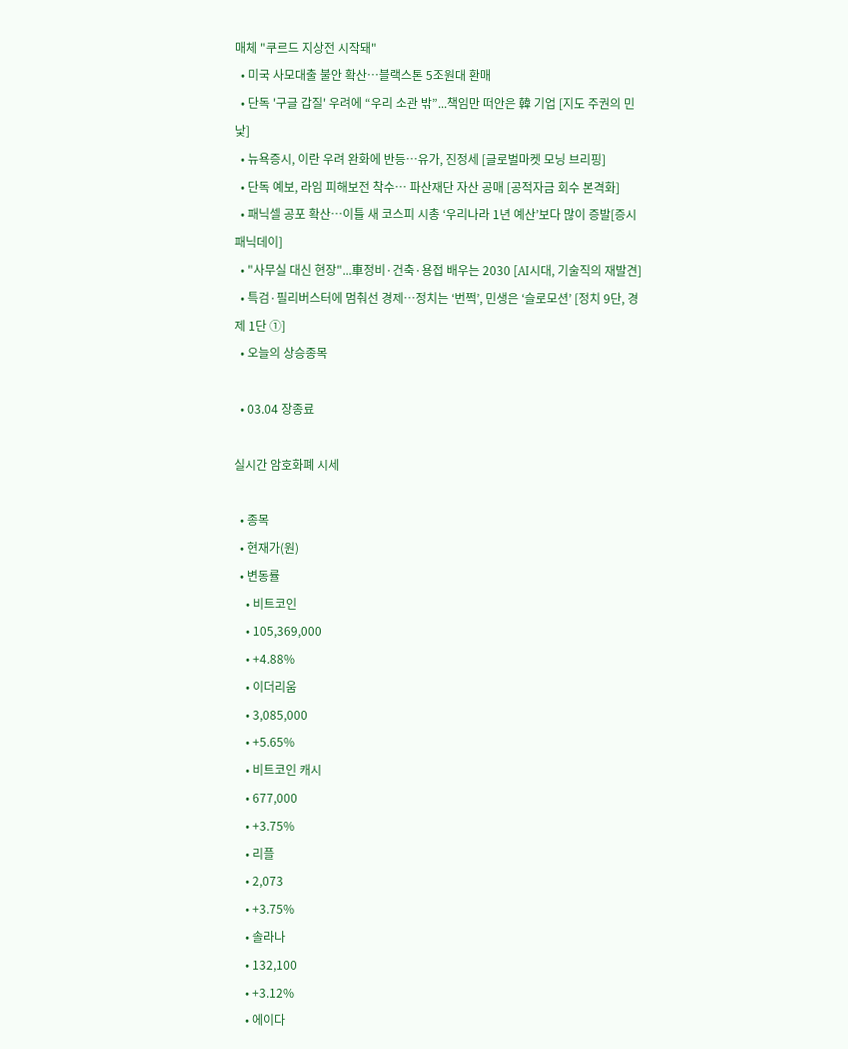매체 "쿠르드 지상전 시작돼"
  • 미국 사모대출 불안 확산…블랙스톤 5조원대 환매
  • 단독 '구글 갑질' 우려에 “우리 소관 밖”...책임만 떠안은 韓 기업 [지도 주권의 민낯]
  • 뉴욕증시, 이란 우려 완화에 반등…유가, 진정세 [글로벌마켓 모닝 브리핑]
  • 단독 예보, 라임 피해보전 착수⋯ 파산재단 자산 공매 [공적자금 회수 본격화]
  • 패닉셀 공포 확산…이틀 새 코스피 시총 ‘우리나라 1년 예산’보다 많이 증발[증시 패닉데이]
  • "사무실 대신 현장"...車정비·건축·용접 배우는 2030 [AI시대, 기술직의 재발견]
  • 특검·필리버스터에 멈춰선 경제…정치는 ‘번쩍’, 민생은 ‘슬로모션’ [정치 9단, 경제 1단 ①]
  • 오늘의 상승종목

  • 03.04 장종료

실시간 암호화폐 시세

  • 종목
  • 현재가(원)
  • 변동률
    • 비트코인
    • 105,369,000
    • +4.88%
    • 이더리움
    • 3,085,000
    • +5.65%
    • 비트코인 캐시
    • 677,000
    • +3.75%
    • 리플
    • 2,073
    • +3.75%
    • 솔라나
    • 132,100
    • +3.12%
    • 에이다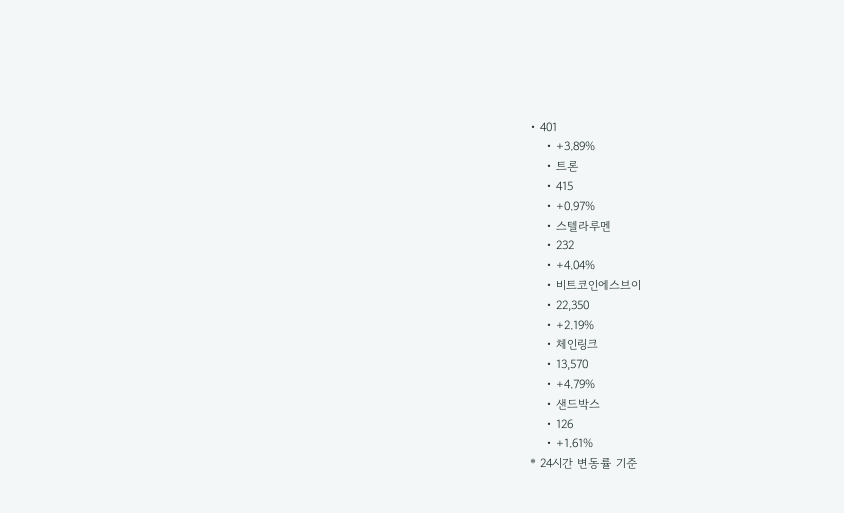• 401
    • +3.89%
    • 트론
    • 415
    • +0.97%
    • 스텔라루멘
    • 232
    • +4.04%
    • 비트코인에스브이
    • 22,350
    • +2.19%
    • 체인링크
    • 13,570
    • +4.79%
    • 샌드박스
    • 126
    • +1.61%
* 24시간 변동률 기준